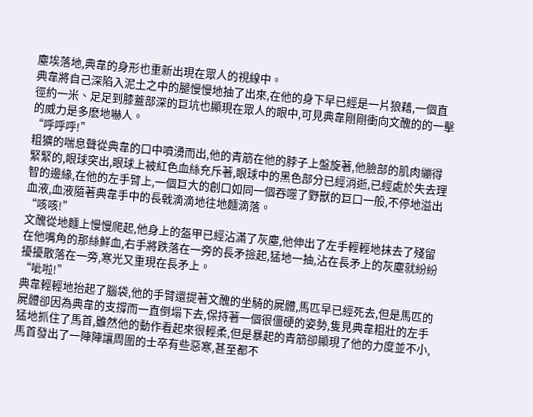塵埃落地,典韋的身形也重新出現在眾人的視線中。
典韋將自己深陷入泥土之中的腿慢慢地抽了出來,在他的身下早已經是一片狼藉,一個直徑約一米、足足到膝蓋部深的巨坑也顯現在眾人的眼中,可見典韋剛剛衝向文醜的的一擊的威力是多麽地嚇人。
“呼呼呼!”
粗獷的喘息聲從典韋的口中噴湧而出,他的青筋在他的脖子上盤旋著,他臉部的肌肉繃得緊緊的,眼球突出,眼球上被紅色血絲充斥著,眼球中的黑色部分已經消逝,已經處於失去理智的邊緣,在他的左手臂上,一個巨大的創口如同一個吞噬了野獸的巨口一般,不停地溢出血液,血液隨著典韋手中的長戟滴滴地往地麵滴落。
“咳咳!”
文醜從地麵上慢慢爬起,他身上的盔甲已經沾滿了灰塵,他伸出了左手輕輕地抹去了殘留在他嘴角的那絲鮮血,右手將跌落在一旁的長矛撿起,猛地一抽,沾在長矛上的灰塵就紛紛擾擾散落在一旁,寒光又重現在長矛上。
“呲啦!”
典韋輕輕地抬起了腦袋,他的手臂還提著文醜的坐騎的屍體,馬匹早已經死去,但是馬匹的屍體卻因為典韋的支撐而一直倒塌下去,保持著一個很僵硬的姿勢,隻見典韋粗壯的左手猛地抓住了馬首,雖然他的動作看起來很輕柔,但是暴起的青筋卻顯現了他的力度並不小,馬首發出了一陣陣讓周圍的士卒有些惡寒,甚至都不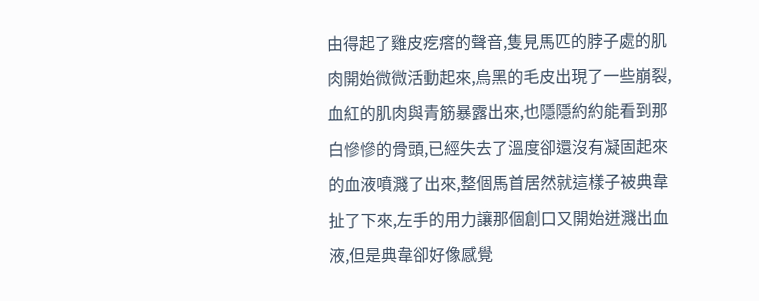由得起了雞皮疙瘩的聲音,隻見馬匹的脖子處的肌肉開始微微活動起來,烏黑的毛皮出現了一些崩裂,血紅的肌肉與青筋暴露出來,也隱隱約約能看到那白慘慘的骨頭,已經失去了溫度卻還沒有凝固起來的血液噴濺了出來,整個馬首居然就這樣子被典韋扯了下來,左手的用力讓那個創口又開始迸濺出血液,但是典韋卻好像感覺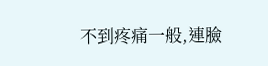不到疼痛一般,連臉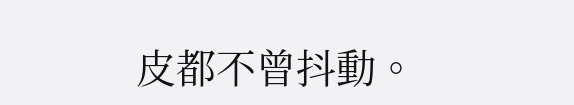皮都不曾抖動。